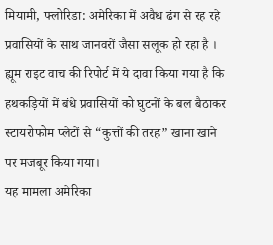मियामी, फ्लोरिडा: अमेरिका में अवैध ढंग से रह रहे प्रवासियों के साथ जानवरों जैसा सलूक हो रहा है । ह्यूम राइट वाच की रिपोर्ट में ये दावा किया गया है कि हथकड़ियों में बंधे प्रवासियों को घुटनों के बल बैठाकर स्टायरोफोम प्लेटों से “कुत्तों की तरह” खाना खाने पर मजबूर किया गया।
यह मामला अमेरिका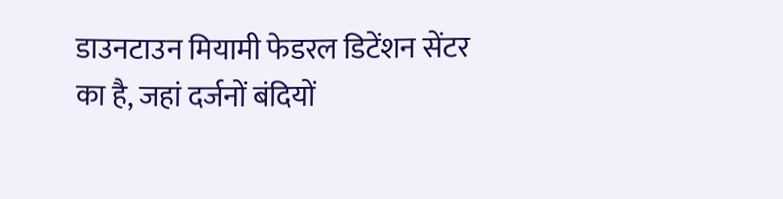डाउनटाउन मियामी फेडरल डिटेंशन सेंटर का है, जहां दर्जनों बंदियों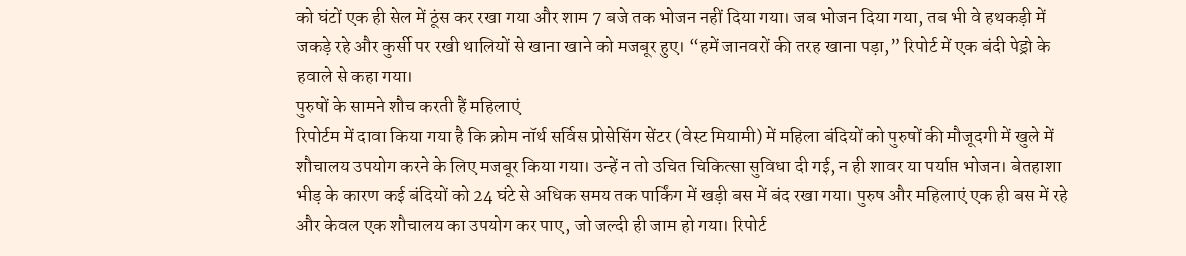को घंटों एक ही सेल में ठूंस कर रखा गया और शाम 7 बजे तक भोजन नहीं दिया गया। जब भोजन दिया गया, तब भी वे हथकड़ी में जकड़े रहे और कुर्सी पर रखी थालियों से खाना खाने को मजबूर हुए। “हमें जानवरों की तरह खाना पड़ा,” रिपोर्ट में एक बंदी पेड्रो के हवाले से कहा गया।
पुरुषों के सामने शौच करती हैं महिलाएं
रिपोर्टम में दावा किया गया है कि क्रोम नॉर्थ सर्विस प्रोसेसिंग सेंटर (वेस्ट मियामी) में महिला बंदियों को पुरुषों की मौजूदगी में खुले में शौचालय उपयोग करने के लिए मजबूर किया गया। उन्हें न तो उचित चिकित्सा सुविधा दी गई, न ही शावर या पर्याप्त भोजन। बेतहाशा भीड़ के कारण कई बंदियों को 24 घंटे से अधिक समय तक पार्किंग में खड़ी बस में बंद रखा गया। पुरुष और महिलाएं एक ही बस में रहे और केवल एक शौचालय का उपयोग कर पाए, जो जल्दी ही जाम हो गया। रिपोर्ट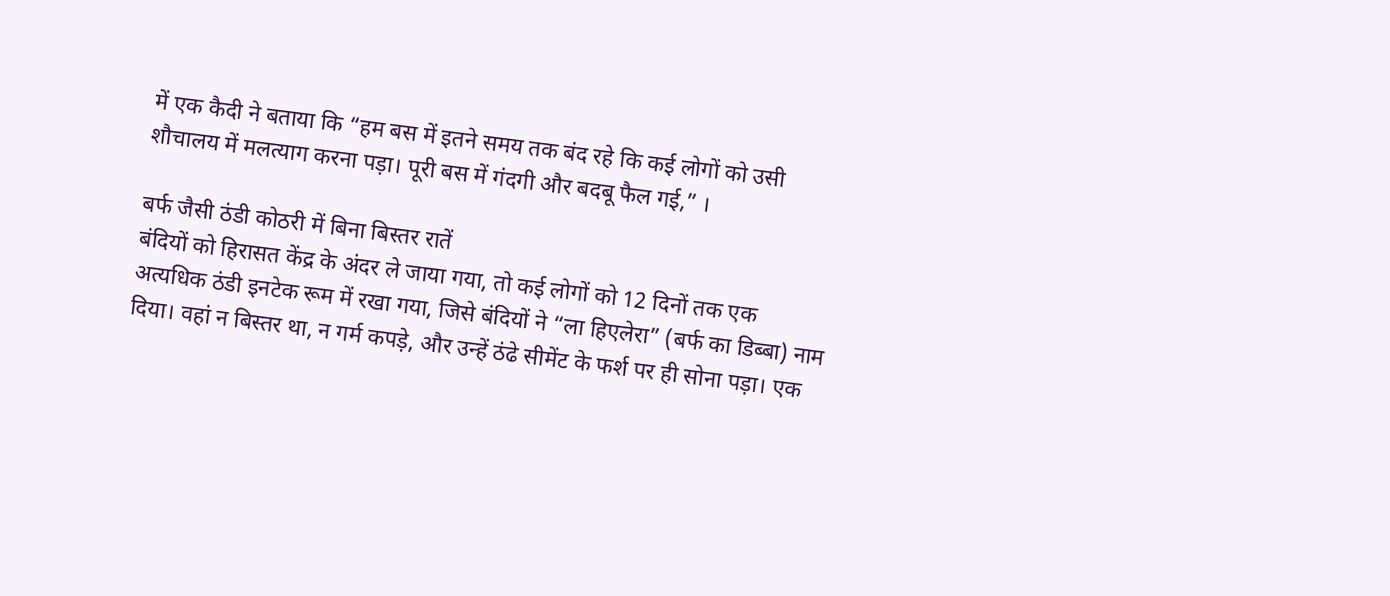में एक कैदी ने बताया कि “हम बस में इतने समय तक बंद रहे कि कई लोगों को उसी शौचालय में मलत्याग करना पड़ा। पूरी बस में गंदगी और बदबू फैल गई,” ।

बर्फ जैसी ठंडी कोठरी में बिना बिस्तर रातें
बंदियों को हिरासत केंद्र के अंदर ले जाया गया, तो कई लोगों को 12 दिनों तक एक अत्यधिक ठंडी इनटेक रूम में रखा गया, जिसे बंदियों ने “ला हिएलेरा” (बर्फ का डिब्बा) नाम दिया। वहां न बिस्तर था, न गर्म कपड़े, और उन्हें ठंढे सीमेंट के फर्श पर ही सोना पड़ा। एक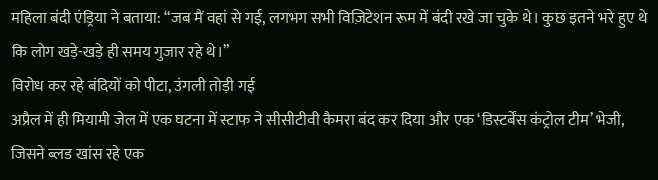महिला बंदी एंड्रिया ने बताया: “जब मैं वहां से गई, लगभग सभी विज़िटेशन रूम में बंदी रखे जा चुके थे। कुछ इतने भरे हुए थे कि लोग खड़े-खड़े ही समय गुजार रहे थे।”
विरोध कर रहे बंदियों को पीटा, उंगली तोड़ी गई
अप्रैल में ही मियामी जेल में एक घटना में स्टाफ ने सीसीटीवी कैमरा बंद कर दिया और एक ‘डिस्टर्बेंस कंट्रोल टीम’ भेजी, जिसने ब्लड खांस रहे एक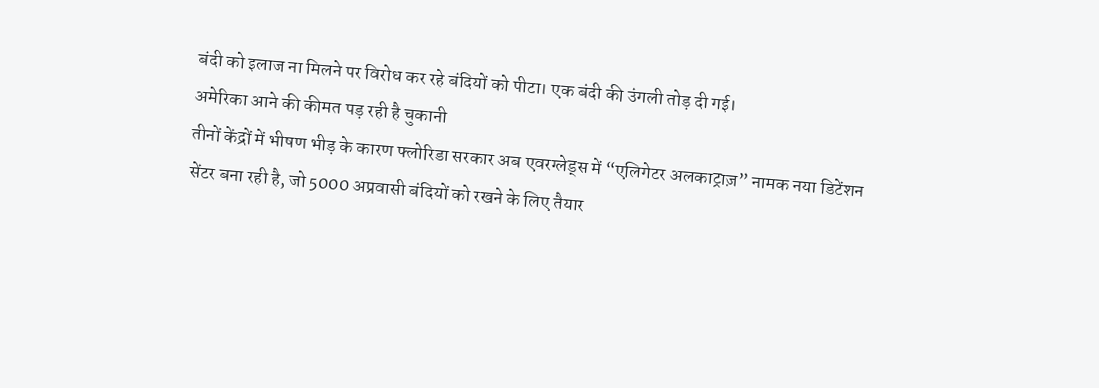बंदी को इलाज ना मिलने पर विरोध कर रहे बंदियों को पीटा। एक बंदी की उंगली तोड़ दी गई।
अमेरिका आने की कीमत पड़ रही है चुकानी
तीनों केंद्रों में भीषण भीड़ के कारण फ्लोरिडा सरकार अब एवरग्लेड्स में “एलिगेटर अलकाट्राज़” नामक नया डिटेंशन सेंटर बना रही है, जो 5000 अप्रवासी बंदियों को रखने के लिए तैयार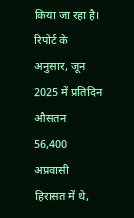किया जा रहा है। रिपोर्ट के अनुसार, जून 2025 में प्रतिदिन औसतन 56,400 अप्रवासी हिरासत में थे,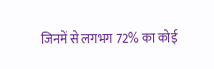जिनमें से लगभग 72% का कोई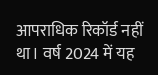आपराधिक रिकॉर्ड नहीं था। वर्ष 2024 में यह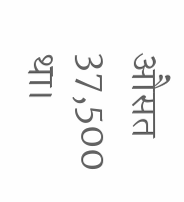औसत 37,500 था।